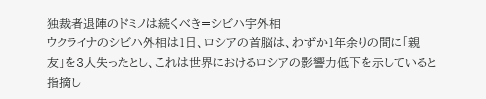独裁者退陣のドミノは続くべき=シビハ宇外相
ウクライナのシビハ外相は1日、ロシアの首脳は、わずか1年余りの間に「親友」を3人失ったとし、これは世界におけるロシアの影響力低下を示していると指摘し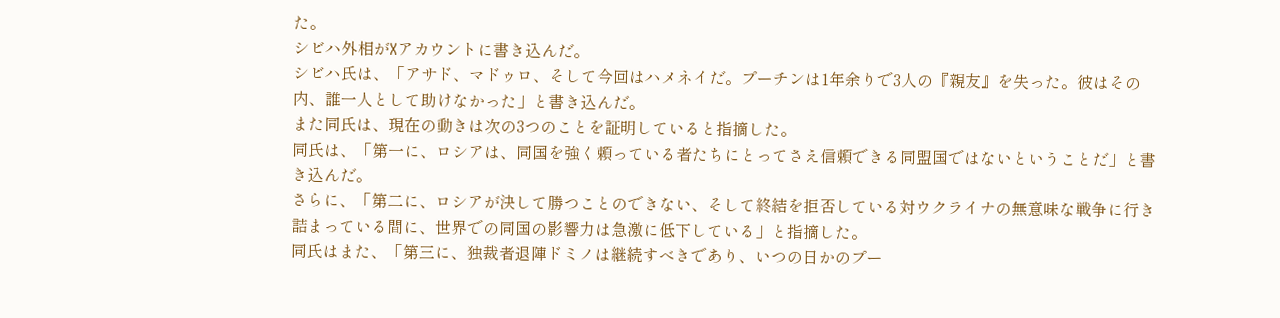た。
シビハ外相がXアカウントに書き込んだ。
シビハ氏は、「アサド、マドゥロ、そして今回はハメネイだ。プーチンは1年余りで3人の『親友』を失った。彼はその内、誰一人として助けなかった」と書き込んだ。
また同氏は、現在の動きは次の3つのことを証明していると指摘した。
同氏は、「第一に、ロシアは、同国を強く頼っている者たちにとってさえ信頼できる同盟国ではないということだ」と書き込んだ。
さらに、「第二に、ロシアが決して勝つことのできない、そして終結を拒否している対ウクライナの無意味な戦争に行き詰まっている間に、世界での同国の影響力は急激に低下している」と指摘した。
同氏はまた、「第三に、独裁者退陣ドミノは継続すべきであり、いつの日かのプー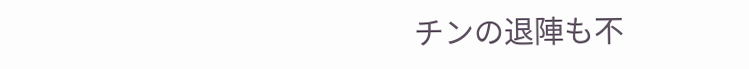チンの退陣も不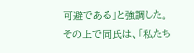可避である」と強調した。
その上で同氏は、「私たち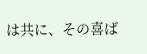は共に、その喜ば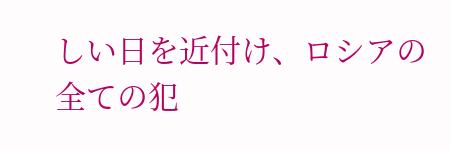しい日を近付け、ロシアの全ての犯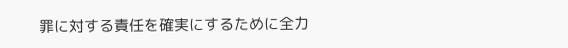罪に対する責任を確実にするために全力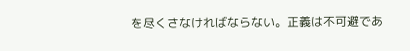を尽くさなければならない。正義は不可避であ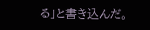る」と書き込んだ。